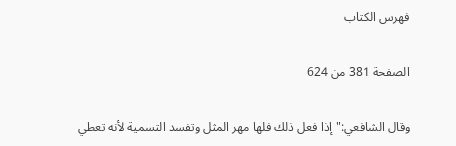فهرس الكتاب

الصفحة 381 من 624

وقال الشافعي:"إذا فعل ذلك فلها مهر المثل وتفسد التسمية لأنه تعطي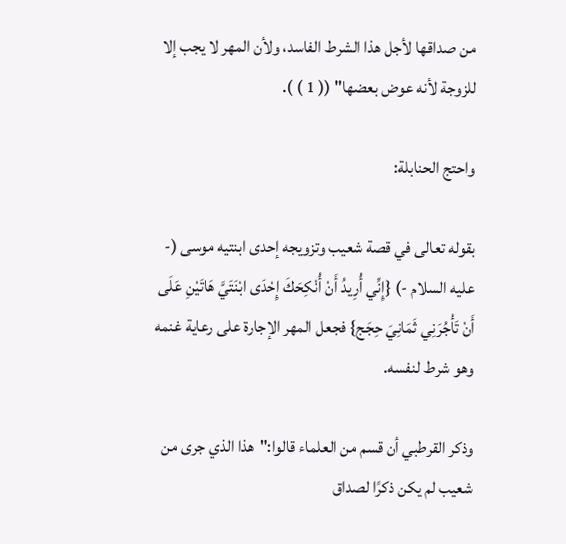من صداقها لأجل هذا الشرط الفاسد، ولأن المهر لا يجب إلا للزوجة لأنه عوض بعضها" (( 1 ) ).

واحتج الحنابلة:

بقوله تعالى في قصة شعيب وتزويجه إحدى ابنتيه موسى (- عليه السلام -) {إِنِّي أُرِيدُ أَنْ أُنْكِحَكَ إِحْدَى ابْنَتَيَّ هَاتَيْنِ عَلَى أَنْ تَأْجُرَنِي ثَمَانِيَ حِجَج} فجعل المهر الإجارة على رعاية غنمه وهو شرط لنفسه.

وذكر القرطبي أن قسم من العلماء قالوا:"هذا الذي جرى من شعيب لم يكن ذكرًا لصداق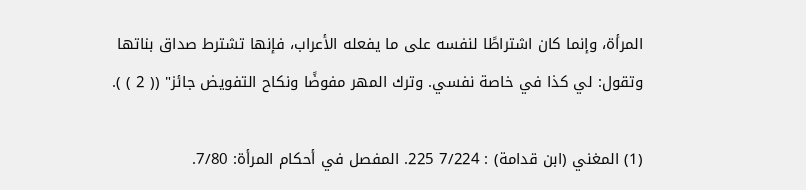المرأة، وإنما كان اشتراطًا لنفسه على ما يفعله الأعراب، فإنها تشترط صداق بناتها وتقول: لي كذا في خاصة نفسي. وترك المهر مفوضًا ونكاح التفويض جائز" (( 2 ) ).

(1) المغني (ابن قدامة) : 7/224 225. المفصل في أحكام المرأة: 7/80.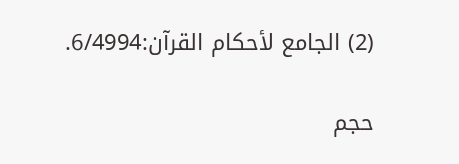(2) الجامع لأحكام القرآن:6/4994.

حجم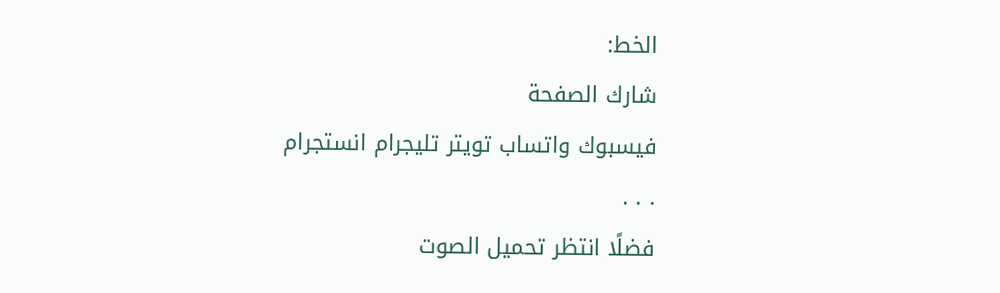الخط:
شارك الصفحة
فيسبوك واتساب تويتر تليجرام انستجرام
. . .
فضلًا انتظر تحميل الصوت